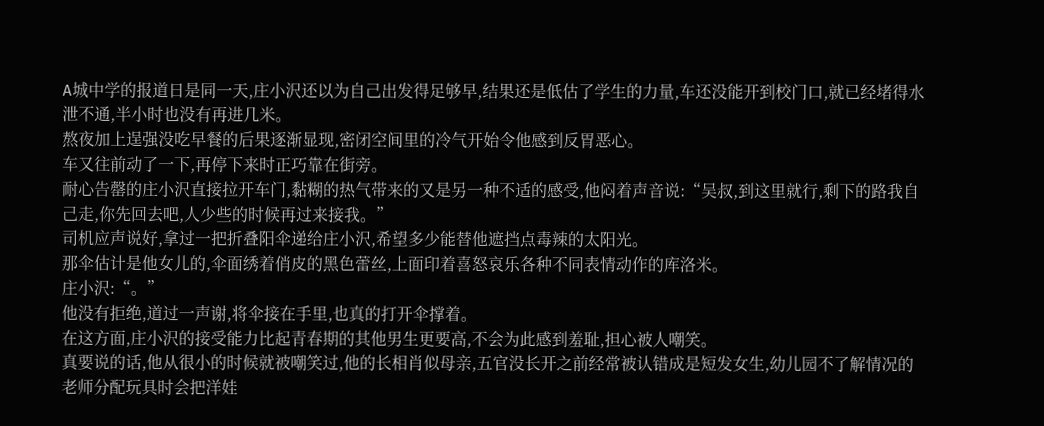A城中学的报道日是同一天,庄小沢还以为自己出发得足够早,结果还是低估了学生的力量,车还没能开到校门口,就已经堵得水泄不通,半小时也没有再进几米。
熬夜加上逞强没吃早餐的后果逐渐显现,密闭空间里的冷气开始令他感到反胃恶心。
车又往前动了一下,再停下来时正巧靠在街旁。
耐心告罄的庄小沢直接拉开车门,黏糊的热气带来的又是另一种不适的感受,他闷着声音说:“吴叔,到这里就行,剩下的路我自己走,你先回去吧,人少些的时候再过来接我。”
司机应声说好,拿过一把折叠阳伞递给庄小沢,希望多少能替他遮挡点毒辣的太阳光。
那伞估计是他女儿的,伞面绣着俏皮的黑色蕾丝,上面印着喜怒哀乐各种不同表情动作的库洛米。
庄小沢:“。”
他没有拒绝,道过一声谢,将伞接在手里,也真的打开伞撑着。
在这方面,庄小沢的接受能力比起青春期的其他男生更要高,不会为此感到羞耻,担心被人嘲笑。
真要说的话,他从很小的时候就被嘲笑过,他的长相肖似母亲,五官没长开之前经常被认错成是短发女生,幼儿园不了解情况的老师分配玩具时会把洋娃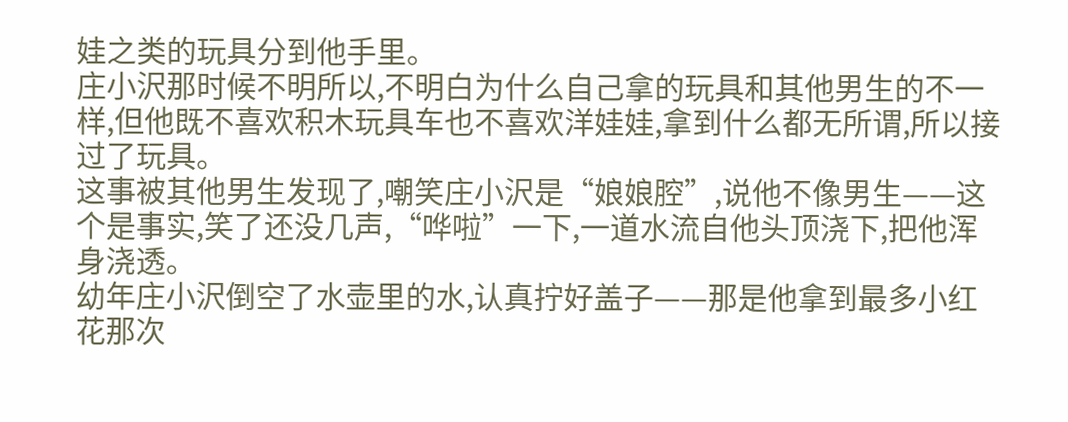娃之类的玩具分到他手里。
庄小沢那时候不明所以,不明白为什么自己拿的玩具和其他男生的不一样,但他既不喜欢积木玩具车也不喜欢洋娃娃,拿到什么都无所谓,所以接过了玩具。
这事被其他男生发现了,嘲笑庄小沢是“娘娘腔”,说他不像男生——这个是事实,笑了还没几声,“哗啦”一下,一道水流自他头顶浇下,把他浑身浇透。
幼年庄小沢倒空了水壶里的水,认真拧好盖子——那是他拿到最多小红花那次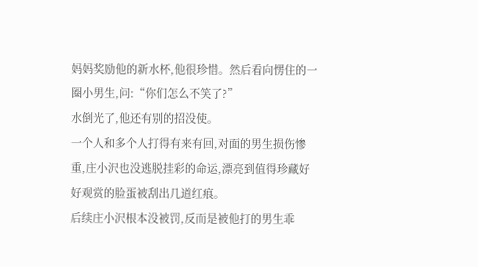妈妈奖励他的新水杯,他很珍惜。然后看向愣住的一圈小男生,问:“你们怎么不笑了?”
水倒光了,他还有别的招没使。
一个人和多个人打得有来有回,对面的男生损伤惨重,庄小沢也没逃脱挂彩的命运,漂亮到值得珍藏好好观赏的脸蛋被刮出几道红痕。
后续庄小沢根本没被罚,反而是被他打的男生乖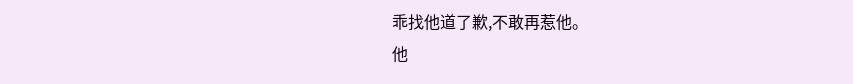乖找他道了歉,不敢再惹他。
他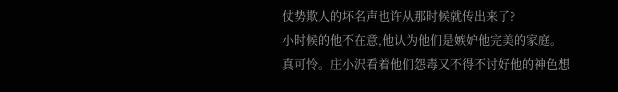仗势欺人的坏名声也许从那时候就传出来了?
小时候的他不在意,他认为他们是嫉妒他完美的家庭。
真可怜。庄小沢看着他们怨毒又不得不讨好他的神色想